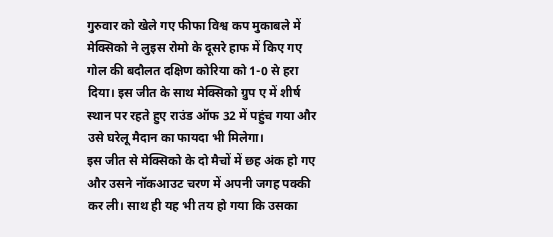गुरुवार को खेले गए फीफा विश्व कप मुकाबले में मेक्सिको ने लुइस रोमो के दूसरे हाफ में किए गए गोल की बदौलत दक्षिण कोरिया को 1-0 से हरा दिया। इस जीत के साथ मेक्सिको ग्रुप ए में शीर्ष स्थान पर रहते हुए राउंड ऑफ 32 में पहुंच गया और उसे घरेलू मैदान का फायदा भी मिलेगा।
इस जीत से मेक्सिको के दो मैचों में छह अंक हो गए और उसने नॉकआउट चरण में अपनी जगह पक्की कर ली। साथ ही यह भी तय हो गया कि उसका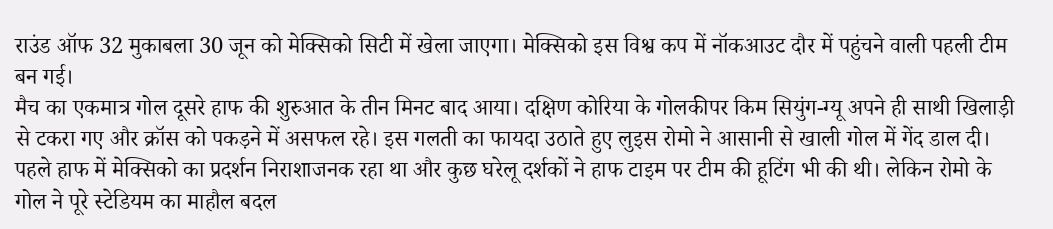राउंड ऑफ 32 मुकाबला 30 जून को मेक्सिको सिटी में खेला जाएगा। मेक्सिको इस विश्व कप में नॉकआउट दौर में पहुंचने वाली पहली टीम बन गई।
मैच का एकमात्र गोल दूसरे हाफ की शुरुआत के तीन मिनट बाद आया। दक्षिण कोरिया के गोलकीपर किम सियुंग-ग्यू अपने ही साथी खिलाड़ी से टकरा गए और क्रॉस को पकड़ने में असफल रहे। इस गलती का फायदा उठाते हुए लुइस रोमो ने आसानी से खाली गोल में गेंद डाल दी।
पहले हाफ में मेक्सिको का प्रदर्शन निराशाजनक रहा था और कुछ घरेलू दर्शकों ने हाफ टाइम पर टीम की हूटिंग भी की थी। लेकिन रोमो के गोल ने पूरे स्टेडियम का माहौल बदल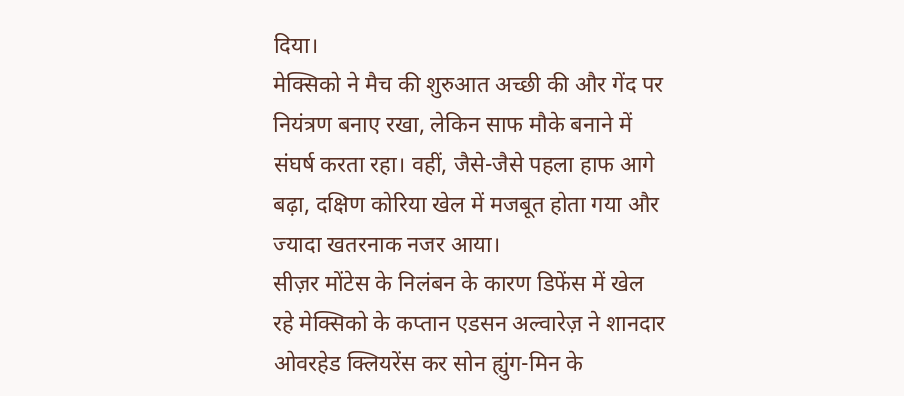दिया।
मेक्सिको ने मैच की शुरुआत अच्छी की और गेंद पर नियंत्रण बनाए रखा, लेकिन साफ मौके बनाने में संघर्ष करता रहा। वहीं, जैसे-जैसे पहला हाफ आगे बढ़ा, दक्षिण कोरिया खेल में मजबूत होता गया और ज्यादा खतरनाक नजर आया।
सीज़र मोंटेस के निलंबन के कारण डिफेंस में खेल रहे मेक्सिको के कप्तान एडसन अल्वारेज़ ने शानदार ओवरहेड क्लियरेंस कर सोन ह्युंग-मिन के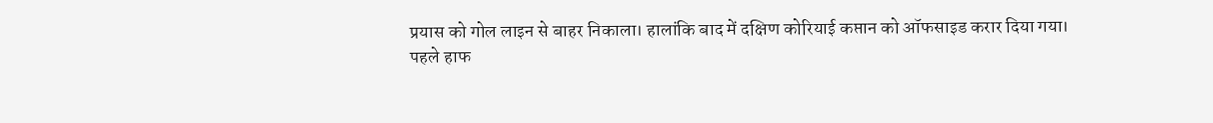प्रयास को गोल लाइन से बाहर निकाला। हालांकि बाद में दक्षिण कोरियाई कप्तान को ऑफसाइड करार दिया गया।
पहले हाफ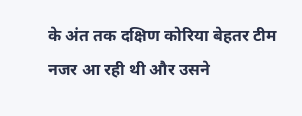के अंत तक दक्षिण कोरिया बेहतर टीम नजर आ रही थी और उसने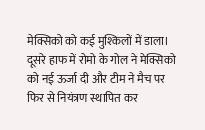मेक्सिको को कई मुश्किलों में डाला।
दूसरे हाफ में रोमो के गोल ने मेक्सिको को नई ऊर्जा दी और टीम ने मैच पर फिर से नियंत्रण स्थापित कर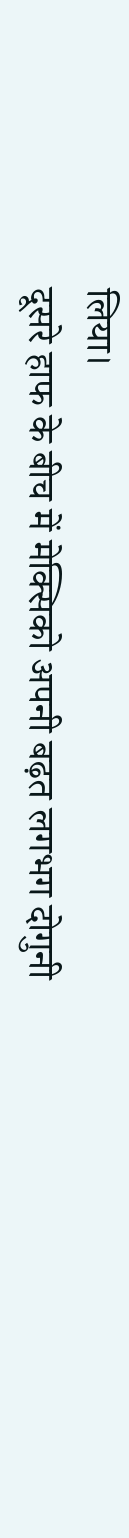लिया।
दूसरे हाफ के बीच में मेक्सिको अपनी बढ़त लगभग दोगुनी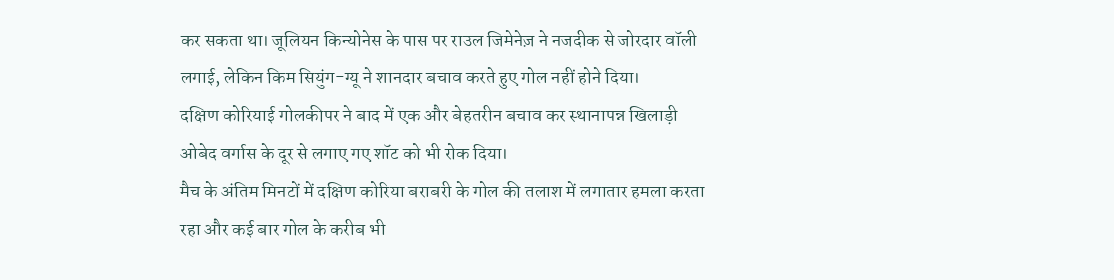कर सकता था। जूलियन किन्योनेस के पास पर राउल जिमेनेज़ ने नजदीक से जोरदार वॉली लगाई, लेकिन किम सियुंग-ग्यू ने शानदार बचाव करते हुए गोल नहीं होने दिया।
दक्षिण कोरियाई गोलकीपर ने बाद में एक और बेहतरीन बचाव कर स्थानापन्न खिलाड़ी ओबेद वर्गास के दूर से लगाए गए शॉट को भी रोक दिया।
मैच के अंतिम मिनटों में दक्षिण कोरिया बराबरी के गोल की तलाश में लगातार हमला करता रहा और कई बार गोल के करीब भी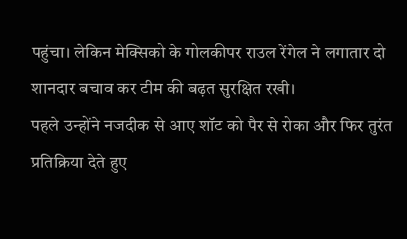पहुंचा। लेकिन मेक्सिको के गोलकीपर राउल रेंगेल ने लगातार दो शानदार बचाव कर टीम की बढ़त सुरक्षित रखी।
पहले उन्होंने नजदीक से आए शॉट को पैर से रोका और फिर तुरंत प्रतिक्रिया देते हुए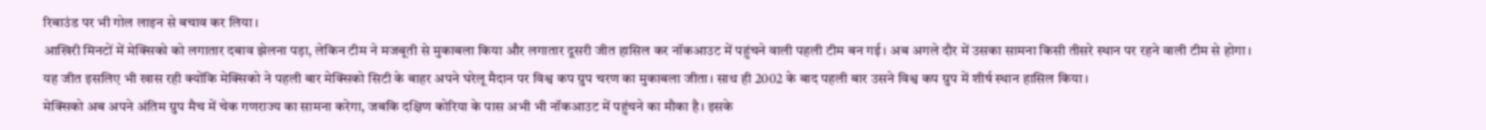रिबाउंड पर भी गोल लाइन से बचाव कर लिया।
आखिरी मिनटों में मेक्सिको को लगातार दबाव झेलना पड़ा, लेकिन टीम ने मजबूती से मुकाबला किया और लगातार दूसरी जीत हासिल कर नॉकआउट में पहुंचने वाली पहली टीम बन गई। अब अगले दौर में उसका सामना किसी तीसरे स्थान पर रहने वाली टीम से होगा।
यह जीत इसलिए भी खास रही क्योंकि मेक्सिको ने पहली बार मेक्सिको सिटी के बाहर अपने घरेलू मैदान पर विश्व कप ग्रुप चरण का मुकाबला जीता। साथ ही 2002 के बाद पहली बार उसने विश्व कप ग्रुप में शीर्ष स्थान हासिल किया।
मेक्सिको अब अपने अंतिम ग्रुप मैच में चेक गणराज्य का सामना करेगा, जबकि दक्षिण कोरिया के पास अभी भी नॉकआउट में पहुंचने का मौका है। इसके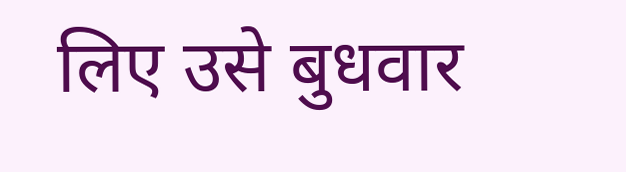लिए उसे बुधवार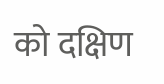को दक्षिण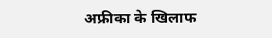अफ्रीका के खिलाफ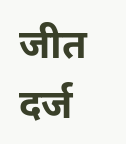जीत दर्ज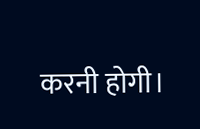करनी होगी।